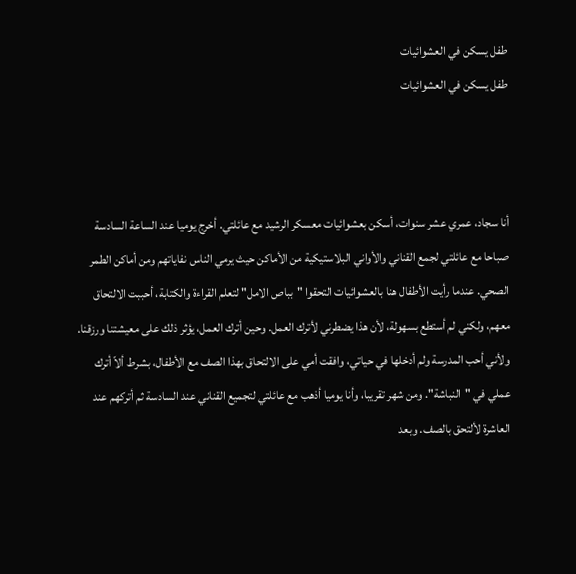طفل يسكن في العشوائيات
طفل يسكن في العشوائيات



أنا سجاد، عمري عشر سنوات، أسكن بعشوائيات معسكر الرشيد مع عائلتي. أخرج يوميا عند الساعة السادسة صباحا مع عائلتي لجمع القناني والأواني البلاستيكية من الأماكن حيث يرمي الناس نفاياتهم ومن أماكن الطمر الصحي. عندما رأيت الأطفال هنا بالعشوائيات التحقوا "بباص الامل" لتعلم القراءة والكتابة، أحببت الالتحاق معهم، ولكني لم أستطع بسهولة، لأن هذا يضطرني لأترك العمل. وحين أترك العمل، يؤثر ذلك على معيشتنا ورزقنا. ولأني أحب المدرسة ولم أدخلها في حياتي، وافقت أمي على الالتحاق بهذا الصف مع الأطفال، بشرط ألاّ أترك عملي في "النباشة". ومن شهر تقريبا، وأنا يوميا أذهب مع عائلتي لتجميع القناني عند السادسة ثم أتركهم عند العاشرة لألتحق بالصف. وبعد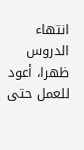انتهاء الدروس ظهرا، أعود للعمل حتى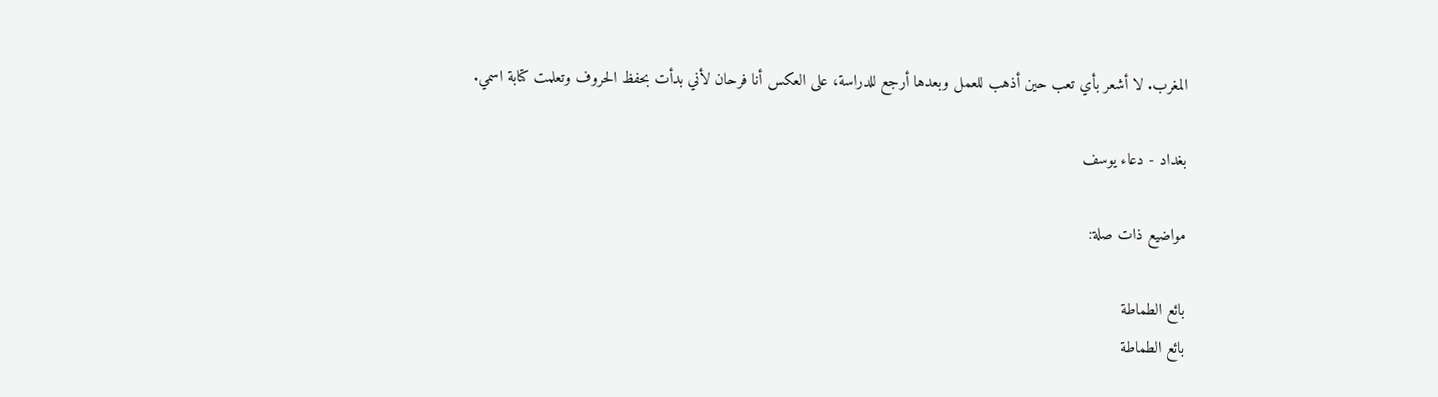المغرب. لا أشعر بأي تعب حين أذهب للعمل وبعدها أرجع للدراسة، على العكس أنا فرحان لأني بدأت بحفظ الحروف وتعلمت كتابة اسمي.

بغداد - دعاء يوسف

مواضيع ذات صلة:

بائع الطماطة
بائع الطماطة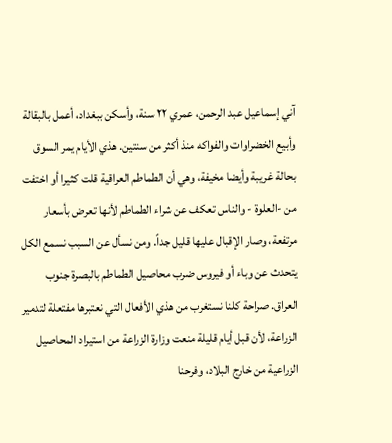آني إسماعيل عبد الرحمن، عمري ٢٢ سنة، وأسكن ببغداد، أعمل بالبقالة وأبيع الخضراوات والفواكه منذ أكثر من سنتين. هذي الأيام يمر السوق بحالة غريبة وأيضا مخيفة، وهي أن الطماطم العراقية قلت كثيرا أو اختفت من -العلوة - والناس تعكف عن شراء الطماطم لأنها تعرض بأسعار مرتفعة، وصار الإقبال عليها قليل جداً. ومن نسأل عن السبب نسمع الكل يتحدث عن وباء أو فيروس ضرب محاصيل الطماطم بالبصرة جنوب العراق. صراحة كلنا نستغرب من هذي الأفعال التي نعتبرها مفتعلة لتدمير الزراعة، لأن قبل أيام قليلة منعت وزارة الزراعة من استيراد المحاصيل الزراعية من خارج البلاد، وفرحنا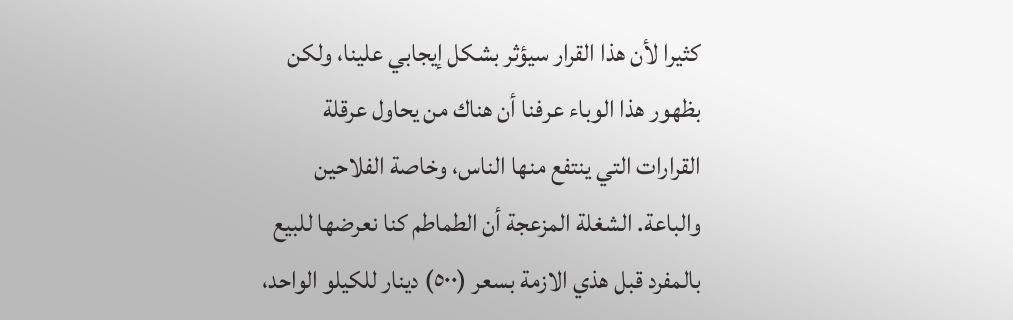كثيرا لأن هذا القرار سيؤثر بشكل إيجابي علينا، ولكن بظهور هذا الوباء عرفنا أن هناك من يحاول عرقلة القرارات التي ينتفع منها الناس، وخاصة الفلاحين والباعة. الشغلة المزعجة أن الطماطم كنا نعرضها للبيع بالمفرد قبل هذي الازمة بسعر (٥٠٠) دينار للكيلو الواحد،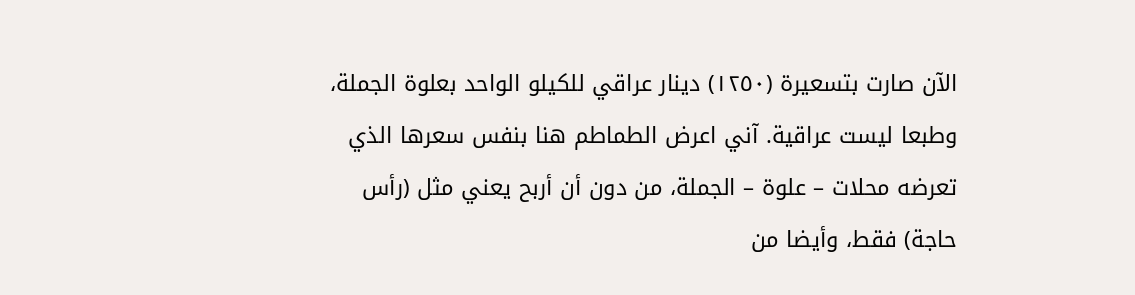الآن صارت بتسعيرة (١٢٥٠) دينار عراقي للكيلو الواحد بعلوة الجملة، وطبعا ليست عراقية. آني اعرض الطماطم هنا بنفس سعرها الذي تعرضه محلات – علوة – الجملة، من دون أن أربح يعني مثل (رأس حاجة) فقط، وأيضا من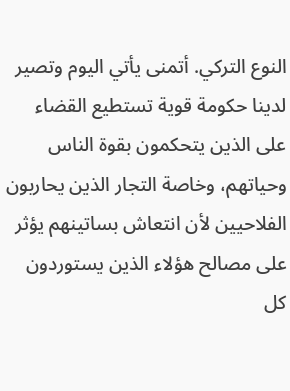النوع التركي. أتمنى يأتي اليوم وتصير لدينا حكومة قوية تستطيع القضاء على الذين يتحكمون بقوة الناس وحياتهم، وخاصة التجار الذين يحاربون الفلاحيين لأن انتعاش بساتينهم يؤثر على مصالح هؤلاء الذين يستوردون كل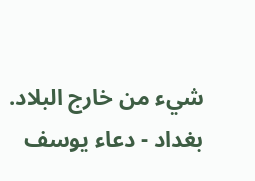شيء من خارج البلاد. بغداد - دعاء يوسف